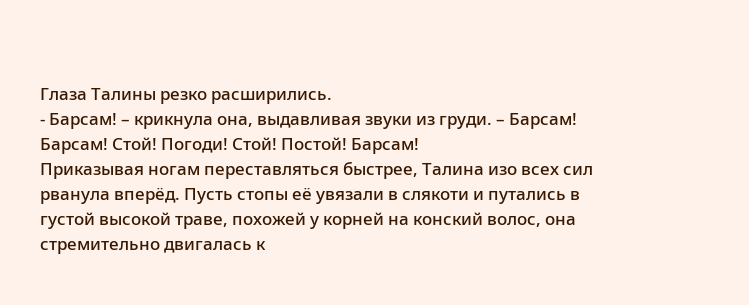Глаза Талины резко расширились.
- Барсам! – крикнула она, выдавливая звуки из груди. – Барсам! Барсам! Стой! Погоди! Стой! Постой! Барсам!
Приказывая ногам переставляться быстрее, Талина изо всех сил рванула вперёд. Пусть стопы её увязали в слякоти и путались в густой высокой траве, похожей у корней на конский волос, она стремительно двигалась к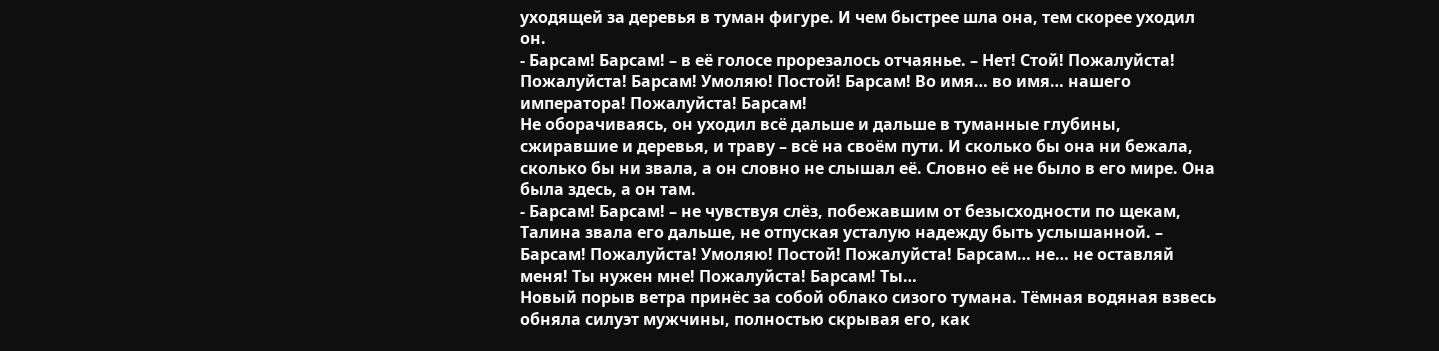уходящей за деревья в туман фигуре. И чем быстрее шла она, тем скорее уходил он.
- Барсам! Барсам! – в её голосе прорезалось отчаянье. – Нет! Стой! Пожалуйста! Пожалуйста! Барсам! Умоляю! Постой! Барсам! Во имя… во имя… нашего императора! Пожалуйста! Барсам!
Не оборачиваясь, он уходил всё дальше и дальше в туманные глубины, сжиравшие и деревья, и траву – всё на своём пути. И сколько бы она ни бежала, сколько бы ни звала, а он словно не слышал её. Словно её не было в его мире. Она была здесь, а он там.
- Барсам! Барсам! – не чувствуя слёз, побежавшим от безысходности по щекам, Талина звала его дальше, не отпуская усталую надежду быть услышанной. – Барсам! Пожалуйста! Умоляю! Постой! Пожалуйста! Барсам… не… не оставляй меня! Ты нужен мне! Пожалуйста! Барсам! Ты…
Новый порыв ветра принёс за собой облако сизого тумана. Тёмная водяная взвесь обняла силуэт мужчины, полностью скрывая его, как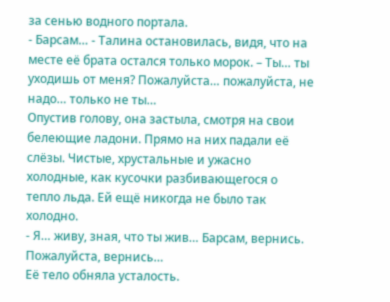за сенью водного портала.
- Барсам… - Талина остановилась, видя, что на месте её брата остался только морок. – Ты… ты уходишь от меня? Пожалуйста… пожалуйста, не надо… только не ты…
Опустив голову, она застыла, смотря на свои белеющие ладони. Прямо на них падали её слёзы. Чистые, хрустальные и ужасно холодные, как кусочки разбивающегося о тепло льда. Ей ещё никогда не было так холодно.
- Я… живу, зная, что ты жив… Барсам, вернись. Пожалуйста, вернись…
Её тело обняла усталость.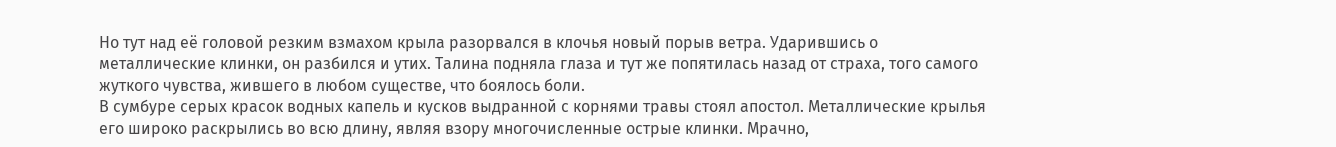Но тут над её головой резким взмахом крыла разорвался в клочья новый порыв ветра. Ударившись о металлические клинки, он разбился и утих. Талина подняла глаза и тут же попятилась назад от страха, того самого жуткого чувства, жившего в любом существе, что боялось боли.
В сумбуре серых красок водных капель и кусков выдранной с корнями травы стоял апостол. Металлические крылья его широко раскрылись во всю длину, являя взору многочисленные острые клинки. Мрачно,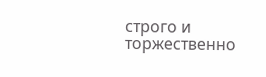строго и торжественно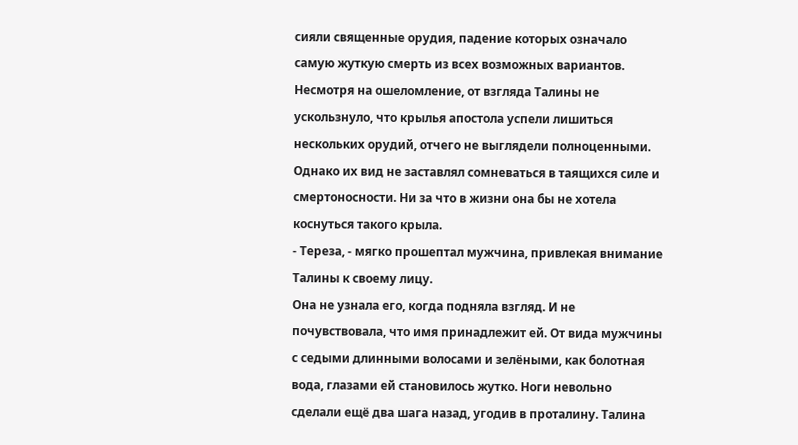сияли священные орудия, падение которых означало самую жуткую смерть из всех возможных вариантов.
Несмотря на ошеломление, от взгляда Талины не ускользнуло, что крылья апостола успели лишиться нескольких орудий, отчего не выглядели полноценными. Однако их вид не заставлял сомневаться в таящихся силе и смертоносности. Ни за что в жизни она бы не хотела коснуться такого крыла.
- Тереза, - мягко прошептал мужчина, привлекая внимание Талины к своему лицу.
Она не узнала его, когда подняла взгляд. И не почувствовала, что имя принадлежит ей. От вида мужчины с седыми длинными волосами и зелёными, как болотная вода, глазами ей становилось жутко. Ноги невольно сделали ещё два шага назад, угодив в проталину. Талина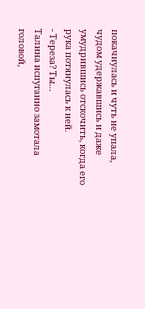покачнулась и чуть не упала, чудом удержавшись и даже умудрившись отскочить, когда его рука потянулась к ней.
- Тереза? Ты…
Талина испуганно замотала головой,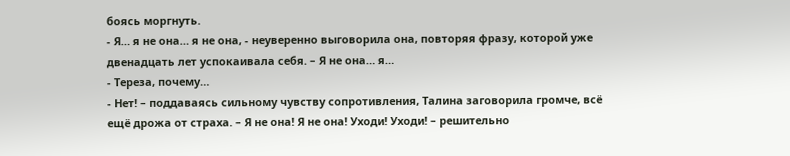боясь моргнуть.
- Я… я не она… я не она, - неуверенно выговорила она, повторяя фразу, которой уже двенадцать лет успокаивала себя. – Я не она… я…
- Тереза, почему…
- Нет! – поддаваясь сильному чувству сопротивления, Талина заговорила громче, всё ещё дрожа от страха. – Я не она! Я не она! Уходи! Уходи! – решительно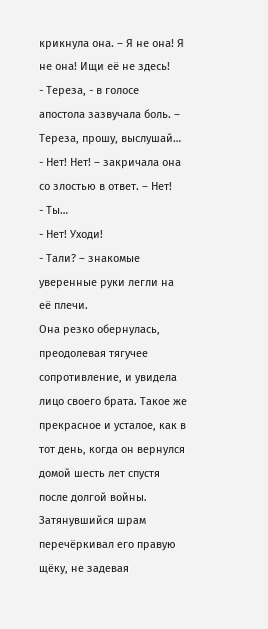крикнула она. – Я не она! Я не она! Ищи её не здесь!
- Тереза, - в голосе апостола зазвучала боль. – Тереза, прошу, выслушай…
- Нет! Нет! – закричала она со злостью в ответ. – Нет!
- Ты…
- Нет! Уходи!
- Тали? – знакомые уверенные руки легли на её плечи.
Она резко обернулась, преодолевая тягучее сопротивление, и увидела лицо своего брата. Такое же прекрасное и усталое, как в тот день, когда он вернулся домой шесть лет спустя после долгой войны. Затянувшийся шрам перечёркивал его правую щёку, не задевая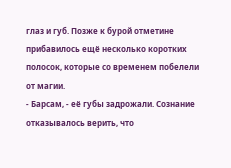глаз и губ. Позже к бурой отметине прибавилось ещё несколько коротких полосок, которые со временем побелели от магии.
- Барсам, - её губы задрожали. Сознание отказывалось верить, что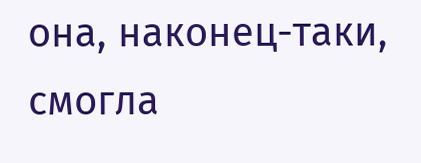она, наконец-таки, смогла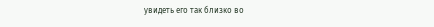увидеть его так близко во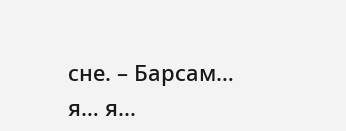сне. – Барсам… я… я...